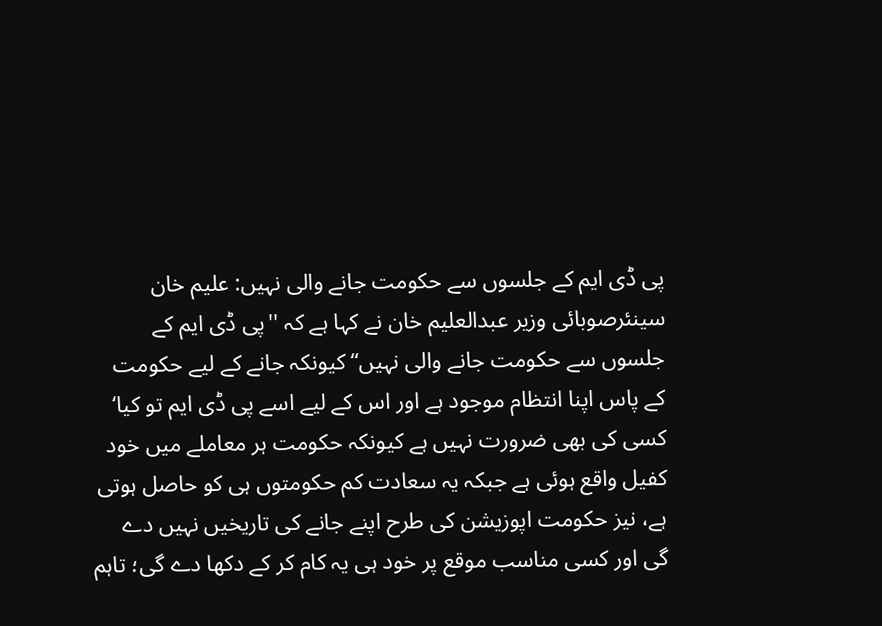پی ڈی ایم کے جلسوں سے حکومت جانے والی نہیں: علیم خان
سینئرصوبائی وزیر عبدالعلیم خان نے کہا ہے کہ ''پی ڈی ایم کے جلسوں سے حکومت جانے والی نہیں‘‘ کیونکہ جانے کے لیے حکومت کے پاس اپنا انتظام موجود ہے اور اس کے لیے اسے پی ڈی ایم تو کیا‘ کسی کی بھی ضرورت نہیں ہے کیونکہ حکومت ہر معاملے میں خود کفیل واقع ہوئی ہے جبکہ یہ سعادت کم حکومتوں ہی کو حاصل ہوتی ہے، نیز حکومت اپوزیشن کی طرح اپنے جانے کی تاریخیں نہیں دے گی اور کسی مناسب موقع پر خود ہی یہ کام کر کے دکھا دے گی؛ تاہم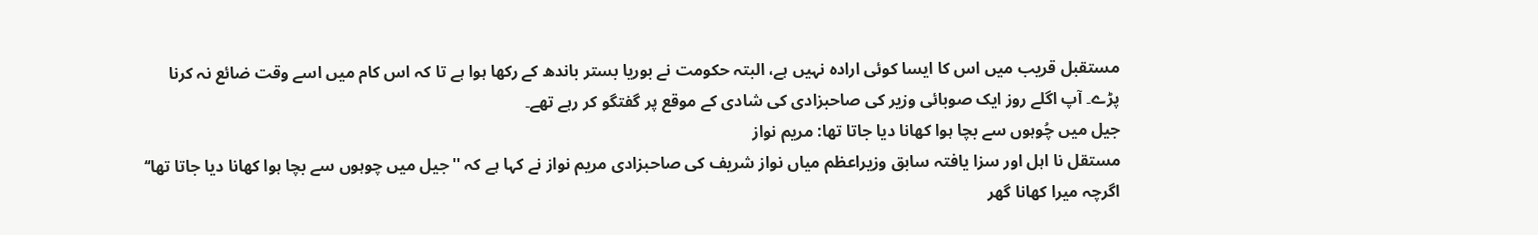مستقبل قریب میں اس کا ایسا کوئی ارادہ نہیں ہے، البتہ حکومت نے بوریا بستر باندھ کے رکھا ہوا ہے تا کہ اس کام میں اسے وقت ضائع نہ کرنا پڑے۔ آپ اگلے روز ایک صوبائی وزیر کی صاحبزادی کی شادی کے موقع پر گفتگو کر رہے تھے۔
جیل میں چُوہوں سے بچا ہوا کھانا دیا جاتا تھا: مریم نواز
مستقل نا اہل اور سزا یافتہ سابق وزیراعظم میاں نواز شریف کی صاحبزادی مریم نواز نے کہا ہے کہ ''جیل میں چوہوں سے بچا ہوا کھانا دیا جاتا تھا‘‘ اگرچہ میرا کھانا گھر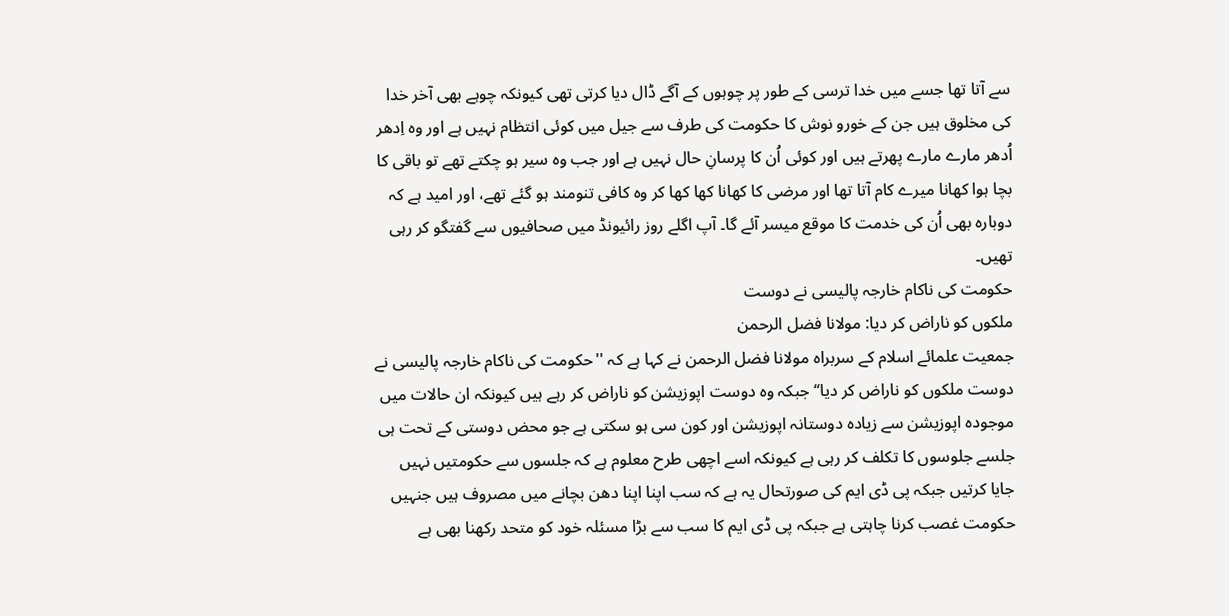سے آتا تھا جسے میں خدا ترسی کے طور پر چوہوں کے آگے ڈال دیا کرتی تھی کیونکہ چوہے بھی آخر خدا کی مخلوق ہیں جن کے خورو نوش کا حکومت کی طرف سے جیل میں کوئی انتظام نہیں ہے اور وہ اِدھر اُدھر مارے مارے پھرتے ہیں اور کوئی اُن کا پرسانِ حال نہیں ہے اور جب وہ سیر ہو چکتے تھے تو باقی کا بچا ہوا کھانا میرے کام آتا تھا اور مرضی کا کھانا کھا کھا کر وہ کافی تنومند ہو گئے تھے، اور امید ہے کہ دوبارہ بھی اُن کی خدمت کا موقع میسر آئے گا۔ آپ اگلے روز رائیونڈ میں صحافیوں سے گفتگو کر رہی تھیں۔
حکومت کی ناکام خارجہ پالیسی نے دوست
ملکوں کو ناراض کر دیا: مولانا فضل الرحمن
جمعیت علمائے اسلام کے سربراہ مولانا فضل الرحمن نے کہا ہے کہ ''حکومت کی ناکام خارجہ پالیسی نے دوست ملکوں کو ناراض کر دیا‘‘ جبکہ وہ دوست اپوزیشن کو ناراض کر رہے ہیں کیونکہ ان حالات میں موجودہ اپوزیشن سے زیادہ دوستانہ اپوزیشن اور کون سی ہو سکتی ہے جو محض دوستی کے تحت ہی جلسے جلوسوں کا تکلف کر رہی ہے کیونکہ اسے اچھی طرح معلوم ہے کہ جلسوں سے حکومتیں نہیں جایا کرتیں جبکہ پی ڈی ایم کی صورتحال یہ ہے کہ سب اپنا اپنا دھن بچانے میں مصروف ہیں جنہیں حکومت غصب کرنا چاہتی ہے جبکہ پی ڈی ایم کا سب سے بڑا مسئلہ خود کو متحد رکھنا بھی ہے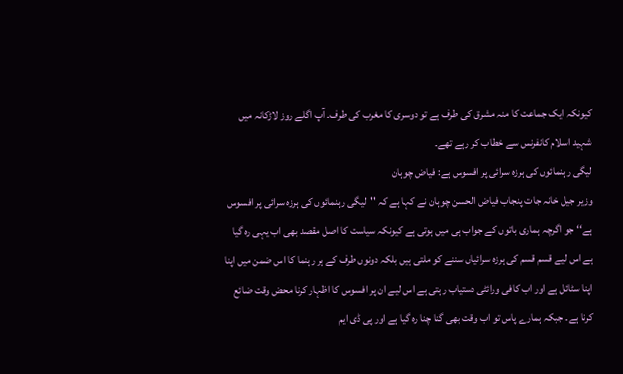کیونکہ ایک جماعت کا منہ مشرق کی طرف ہے تو دوسری کا مغرب کی طرف۔ آپ اگلے روز لاڑکانہ میں شہید اسلام کانفرنس سے خطاب کر رہے تھے۔
لیگی رہنمائوں کی ہرزہ سرائی پر افسوس ہے: فیاض چوہان
وزیر جیل خانہ جات پنجاب فیاض الحسن چوہان نے کہا ہے کہ ''لیگی رہنمائوں کی ہرزہ سرائی پر افسوس ہے‘‘ جو اگرچہ ہماری باتوں کے جواب ہی میں ہوتی ہے کیونکہ سیاست کا اصل مقصد بھی اب یہی رہ گیا ہے اس لیے قسم قسم کی ہرزہ سرائیاں سننے کو ملتی ہیں بلکہ دونوں طرف کے ہر رہنما کا اس ضمن میں اپنا اپنا سٹائل ہے اور اب کافی ورائٹی دستیاب رہتی ہے اس لیے ان پر افسوس کا اظہار کرنا محض وقت ضائع کرنا ہے۔ جبکہ ہمارے پاس تو اب وقت بھی گنا چنا رہ گیا ہے اور پی ڈی ایم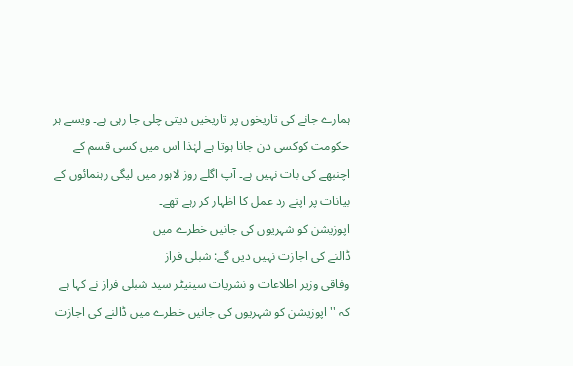ہمارے جانے کی تاریخوں پر تاریخیں دیتی چلی جا رہی ہے۔ ویسے ہر حکومت کوکسی دن جانا ہوتا ہے لہٰذا اس میں کسی قسم کے اچنبھے کی بات نہیں ہے۔ آپ اگلے روز لاہور میں لیگی رہنمائوں کے بیانات پر اپنے رد عمل کا اظہار کر رہے تھے۔
اپوزیشن کو شہریوں کی جانیں خطرے میں
ڈالنے کی اجازت نہیں دیں گے: شبلی فراز
وفاقی وزیر اطلاعات و نشریات سینیٹر سید شبلی فراز نے کہا ہے کہ ''اپوزیشن کو شہریوں کی جانیں خطرے میں ڈالنے کی اجازت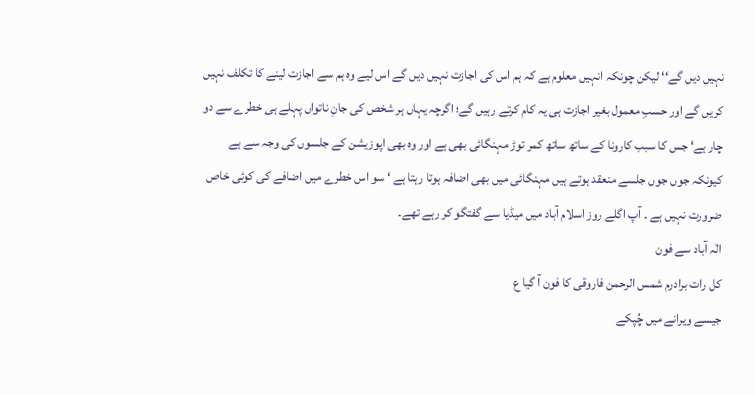نہیں دیں گے‘‘ لیکن چونکہ انہیں معلوم ہے کہ ہم اس کی اجازت نہیں دیں گے اس لیے وہ ہم سے اجازت لینے کا تکلف نہیں کریں گے اور حسبِ معمول بغیر اجازت ہی یہ کام کرتے رہیں گے؛ اگرچہ یہاں ہر شخص کی جانِ ناتواں پہلے ہی خطرے سے دو چار ہے‘ جس کا سبب کارونا کے ساتھ ساتھ کمر توڑ مہنگائی بھی ہے اور وہ بھی اپوزیشن کے جلسوں کی وجہ سے ہے کیونکہ جوں جوں جلسے منعقد ہوتے ہیں مہنگائی میں بھی اضافہ ہوتا رہتا ہے ‘ سو اس خطرے میں اضافے کی کوئی خاص ضرورت نہیں ہے ۔ آپ اگلے روز اسلام آباد میں میڈیا سے گفتگو کر رہے تھے۔
الٰہ آباد سے فون
کل رات برادرم شمس الرحمن فاروقی کا فون آ گیا ع
جیسے ویرانے میں چُپکے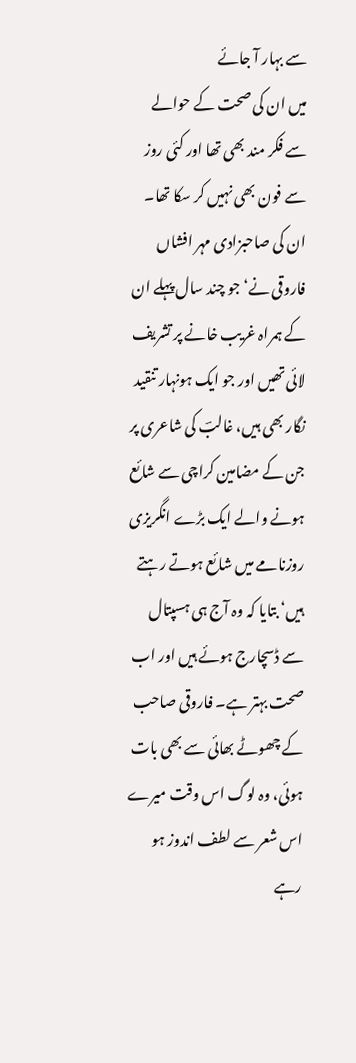سے بہار آ جائے
میں ان کی صحت کے حوالے سے فکر مند بھی تھا اور کئی روز سے فون بھی نہیں کر سکا تھا۔ ان کی صاحبزادی مہر افشاں فاروقی نے‘ جو چند سال پہلے ان کے ہمراہ غریب خانے پر تشریف لائی تھیں اور جو ایک ہونہار تنقید نگار بھی ہیں، غالبؔ کی شاعری پر جن کے مضامین کراچی سے شائع ہونے والے ایک بڑے انگریزی روزنامے میں شائع ہوتے رہتے ہیں‘ بتایا کہ وہ آج ہی ہسپتال سے ڈسچارج ہوئے ہیں اور اب صحت بہتر ہے۔ فاروقی صاحب کے چھوٹے بھائی سے بھی بات ہوئی، وہ لوگ اس وقت میرے اس شعر سے لطف اندوز ہو رہے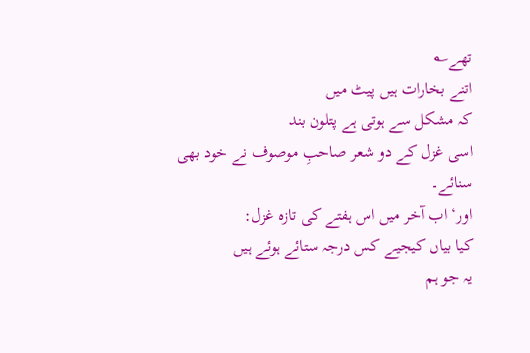تھے؎
اتنے بخارات ہیں پیٹ میں
کہ مشکل سے ہوتی ہے پتلون بند
اسی غزل کے دو شعر صاحبِ موصوف نے خود بھی سنائے۔
اور‘ اب آخر میں اس ہفتے کی تازہ غزل:
کیا بیاں کیجیے کس درجہ ستائے ہوئے ہیں
یہ جو ہم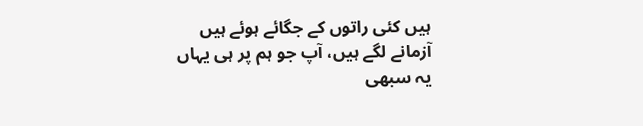ہیں کئی راتوں کے جگائے ہوئے ہیں
آزمانے لگے ہیں، آپ جو ہم پر ہی یہاں
یہ سبھی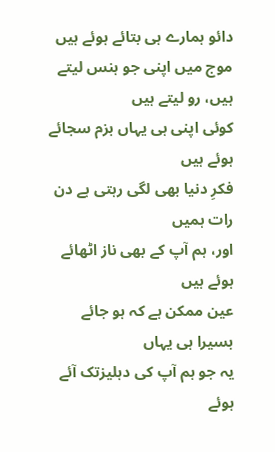دائو ہمارے ہی بتائے ہوئے ہیں
موج میں اپنی جو ہنس لیتے ہیں، رو لیتے ہیں
کوئی اپنی ہی یہاں بزم سجائے ہوئے ہیں
فکرِ دنیا بھی لگی رہتی ہے دن رات ہمیں
اور، ہم آپ کے بھی ناز اٹھائے ہوئے ہیں
عین ممکن ہے کہ ہو جائے بسیرا ہی یہاں
یہ جو ہم آپ کی دہلیزتک آئے ہوئے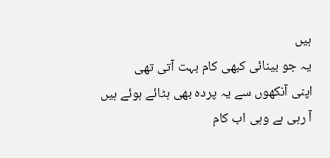ہیں
یہ جو بینائی کبھی کام بہت آتی تھی
اپنی آنکھوں سے یہ پردہ بھی ہٹائے ہوئے ہیں
آ رہی ہے وہی اب کام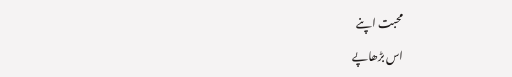محبت اپنے
اس بڑھاپے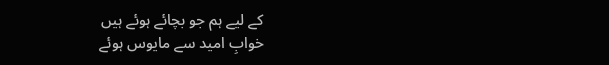کے لیے ہم جو بچائے ہوئے ہیں
خوابِ امید سے مایوس ہوئے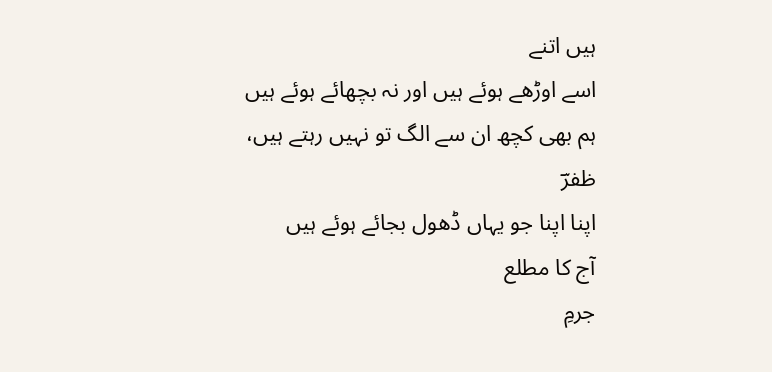ہیں اتنے
اسے اوڑھے ہوئے ہیں اور نہ بچھائے ہوئے ہیں
ہم بھی کچھ ان سے الگ تو نہیں رہتے ہیں، ظفرؔ
اپنا اپنا جو یہاں ڈھول بجائے ہوئے ہیں
آج کا مطلع
جرمِ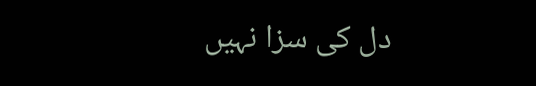دل کی سزا نہیں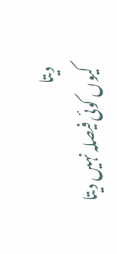دیتا
کیوں کوئی فیصلہ نہیں دیتا